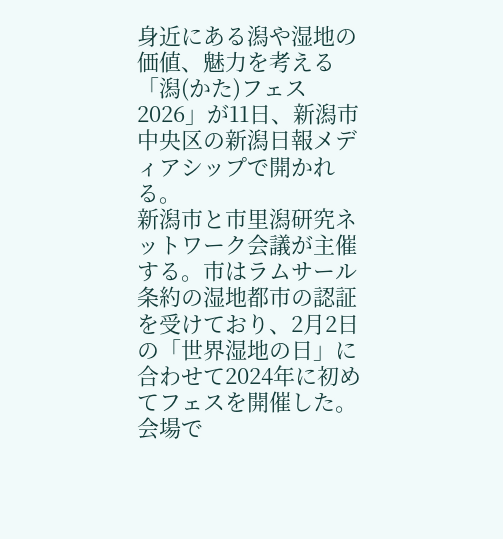身近にある潟や湿地の価値、魅力を考える「潟(かた)フェス2026」が11日、新潟市中央区の新潟日報メディアシップで開かれる。
新潟市と市里潟研究ネットワーク会議が主催する。市はラムサール条約の湿地都市の認証を受けており、2月2日の「世界湿地の日」に合わせて2024年に初めてフェスを開催した。
会場で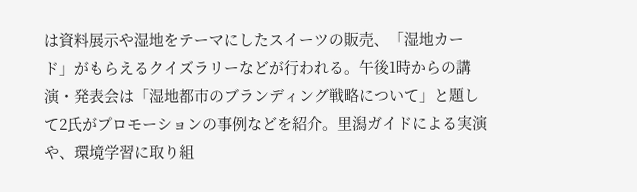は資料展示や湿地をテーマにしたスイーツの販売、「湿地カード」がもらえるクイズラリーなどが行われる。午後1時からの講演・発表会は「湿地都市のブランディング戦略について」と題して2氏がプロモーションの事例などを紹介。里潟ガイドによる実演や、環境学習に取り組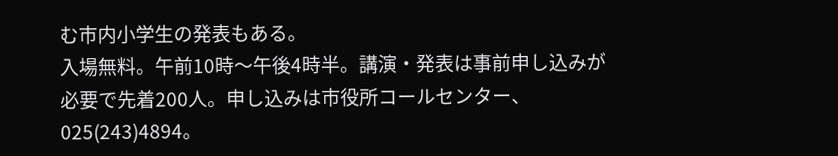む市内小学生の発表もある。
入場無料。午前10時〜午後4時半。講演・発表は事前申し込みが必要で先着200人。申し込みは市役所コールセンター、025(243)4894。